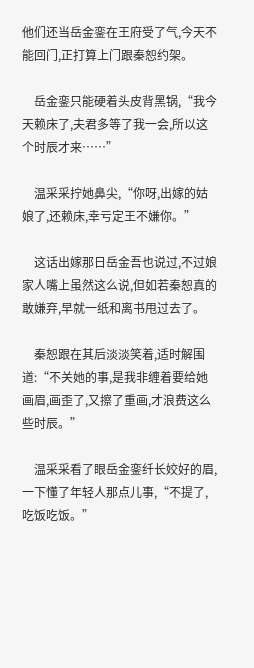他们还当岳金銮在王府受了气,今天不能回门,正打算上门跟秦恕约架。

    岳金銮只能硬着头皮背黑锅,“我今天赖床了,夫君多等了我一会,所以这个时辰才来……”

    温采采拧她鼻尖,“你呀,出嫁的姑娘了,还赖床,幸亏定王不嫌你。”

    这话出嫁那日岳金吾也说过,不过娘家人嘴上虽然这么说,但如若秦恕真的敢嫌弃,早就一纸和离书甩过去了。

    秦恕跟在其后淡淡笑着,适时解围道:“不关她的事,是我非缠着要给她画眉,画歪了,又擦了重画,才浪费这么些时辰。”

    温采采看了眼岳金銮纤长姣好的眉,一下懂了年轻人那点儿事,“不提了,吃饭吃饭。”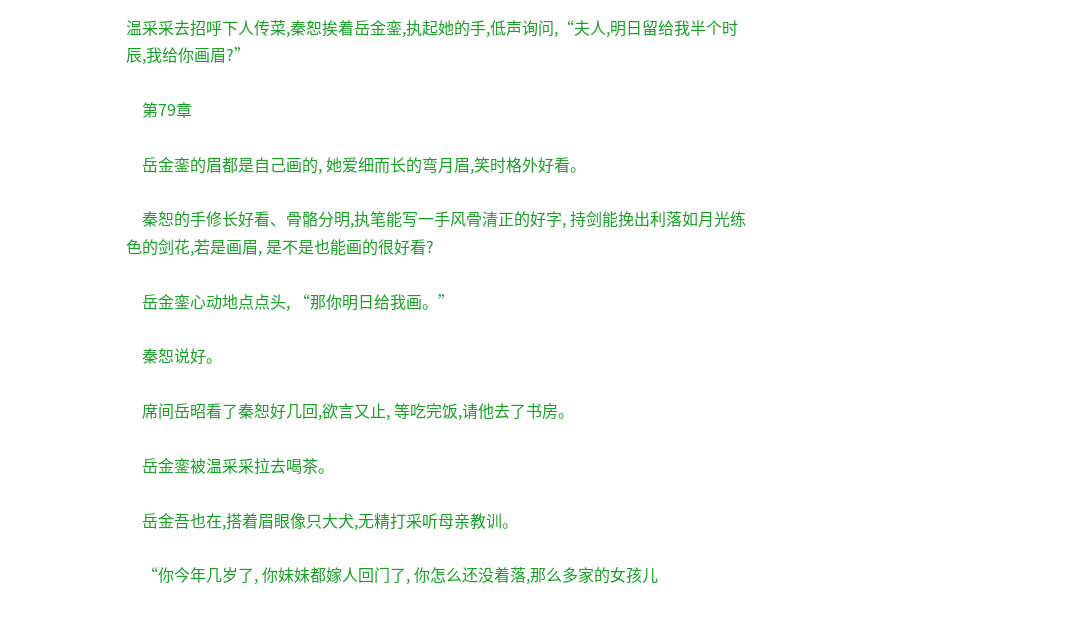温采采去招呼下人传菜,秦恕挨着岳金銮,执起她的手,低声询问,“夫人,明日留给我半个时辰,我给你画眉?”

    第79章

    岳金銮的眉都是自己画的, 她爱细而长的弯月眉,笑时格外好看。

    秦恕的手修长好看、骨骼分明,执笔能写一手风骨清正的好字, 持剑能挽出利落如月光练色的剑花,若是画眉, 是不是也能画的很好看?

    岳金銮心动地点点头, “那你明日给我画。”

    秦恕说好。

    席间岳昭看了秦恕好几回,欲言又止, 等吃完饭,请他去了书房。

    岳金銮被温采采拉去喝茶。

    岳金吾也在,搭着眉眼像只大犬,无精打采听母亲教训。

    “你今年几岁了, 你妹妹都嫁人回门了, 你怎么还没着落,那么多家的女孩儿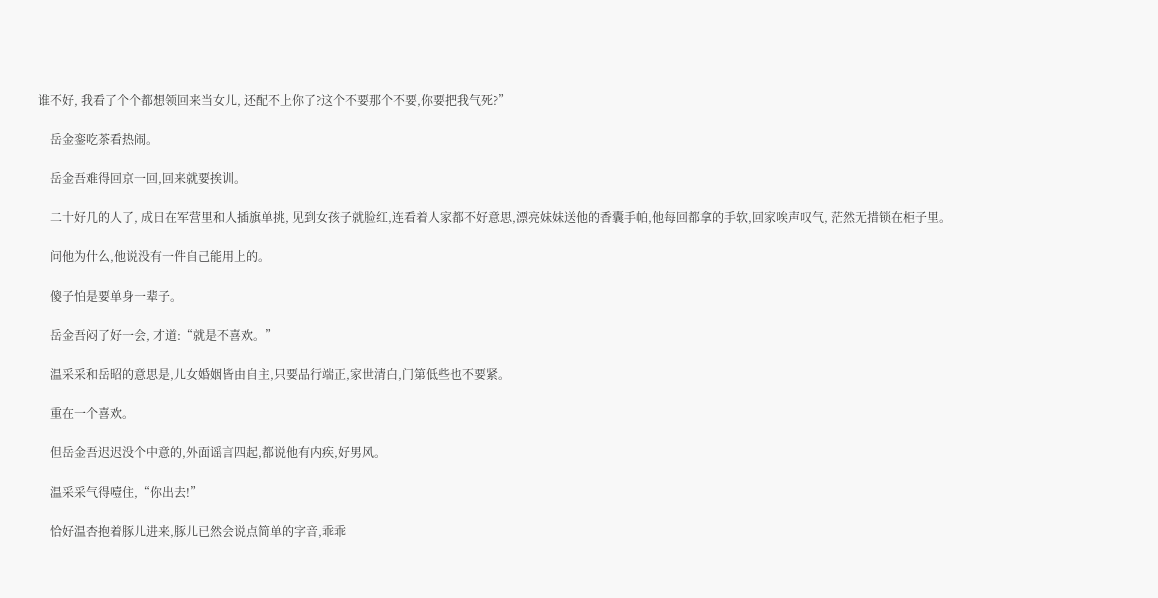谁不好, 我看了个个都想领回来当女儿, 还配不上你了?这个不要那个不要,你要把我气死?”

    岳金銮吃茶看热闹。

    岳金吾难得回京一回,回来就要挨训。

    二十好几的人了, 成日在军营里和人插旗单挑, 见到女孩子就脸红,连看着人家都不好意思,漂亮妹妹送他的香囊手帕,他每回都拿的手软,回家唉声叹气, 茫然无措锁在柜子里。

    问他为什么,他说没有一件自己能用上的。

    傻子怕是要单身一辈子。

    岳金吾闷了好一会, 才道:“就是不喜欢。”

    温采采和岳昭的意思是,儿女婚姻皆由自主,只要品行端正,家世清白,门第低些也不要紧。

    重在一个喜欢。

    但岳金吾迟迟没个中意的,外面谣言四起,都说他有内疾,好男风。

    温采采气得噎住,“你出去!”

    恰好温杏抱着豚儿进来,豚儿已然会说点简单的字音,乖乖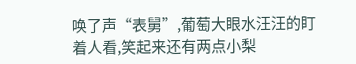唤了声“表舅”,葡萄大眼水汪汪的盯着人看,笑起来还有两点小梨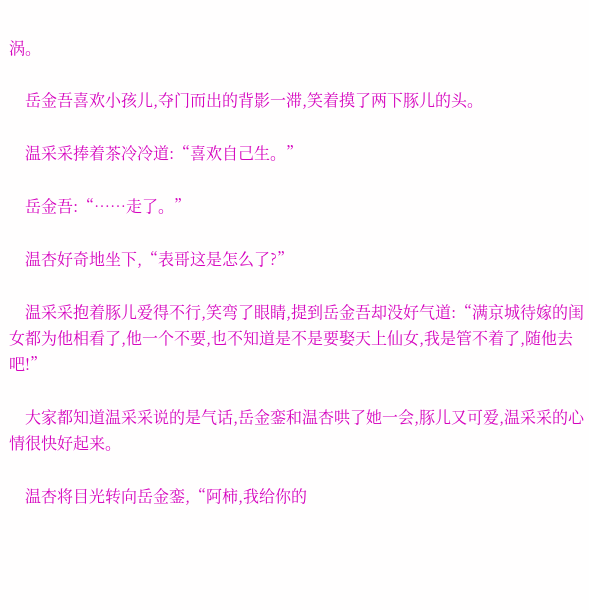涡。

    岳金吾喜欢小孩儿,夺门而出的背影一滞,笑着摸了两下豚儿的头。

    温采采捧着茶冷冷道:“喜欢自己生。”

    岳金吾:“……走了。”

    温杏好奇地坐下,“表哥这是怎么了?”

    温采采抱着豚儿爱得不行,笑弯了眼睛,提到岳金吾却没好气道:“满京城待嫁的闺女都为他相看了,他一个不要,也不知道是不是要娶天上仙女,我是管不着了,随他去吧!”

    大家都知道温采采说的是气话,岳金銮和温杏哄了她一会,豚儿又可爱,温采采的心情很快好起来。

    温杏将目光转向岳金銮,“阿柿,我给你的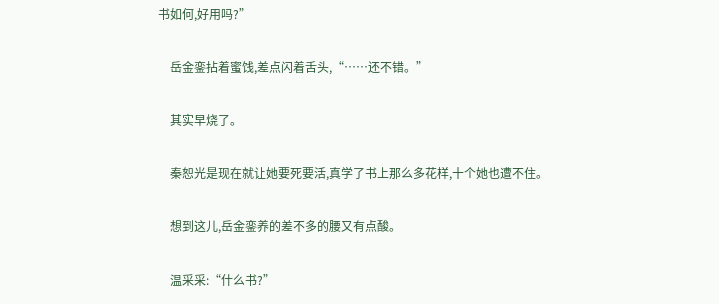书如何,好用吗?”

    岳金銮拈着蜜饯,差点闪着舌头,“……还不错。”

    其实早烧了。

    秦恕光是现在就让她要死要活,真学了书上那么多花样,十个她也遭不住。

    想到这儿,岳金銮养的差不多的腰又有点酸。

    温采采:“什么书?”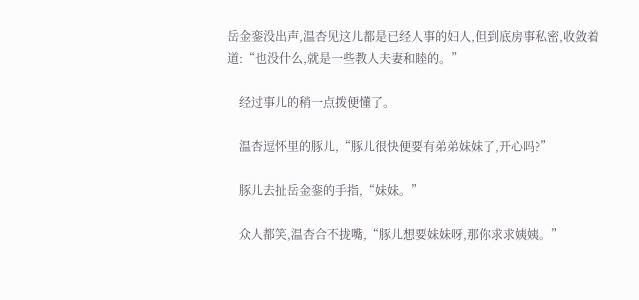岳金銮没出声,温杏见这儿都是已经人事的妇人,但到底房事私密,收敛着道:“也没什么,就是一些教人夫妻和睦的。”

    经过事儿的稍一点拨便懂了。

    温杏逗怀里的豚儿,“豚儿很快便要有弟弟妹妹了,开心吗?”

    豚儿去扯岳金銮的手指,“妹妹。”

    众人都笑,温杏合不拢嘴,“豚儿想要妹妹呀,那你求求姨姨。”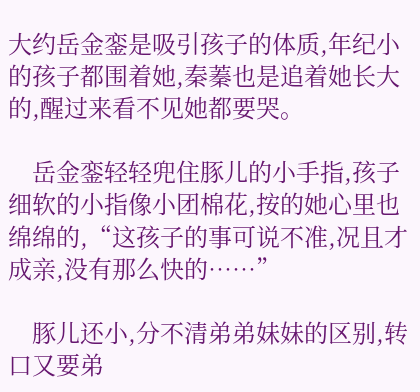大约岳金銮是吸引孩子的体质,年纪小的孩子都围着她,秦蓁也是追着她长大的,醒过来看不见她都要哭。

    岳金銮轻轻兜住豚儿的小手指,孩子细软的小指像小团棉花,按的她心里也绵绵的,“这孩子的事可说不准,况且才成亲,没有那么快的……”

    豚儿还小,分不清弟弟妹妹的区别,转口又要弟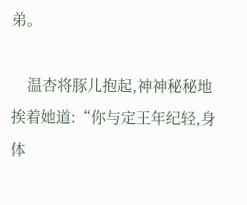弟。

    温杏将豚儿抱起,神神秘秘地挨着她道:“你与定王年纪轻,身体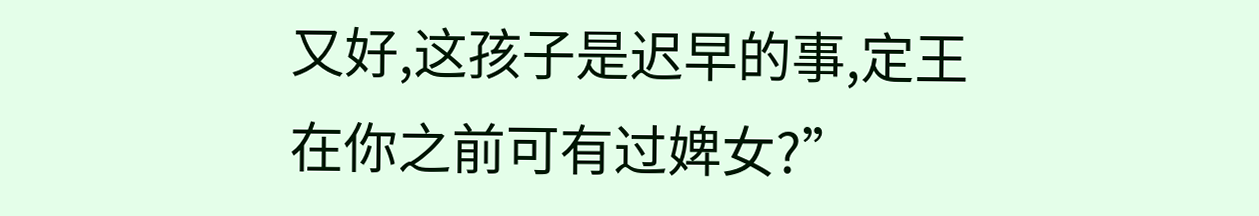又好,这孩子是迟早的事,定王在你之前可有过婢女?”